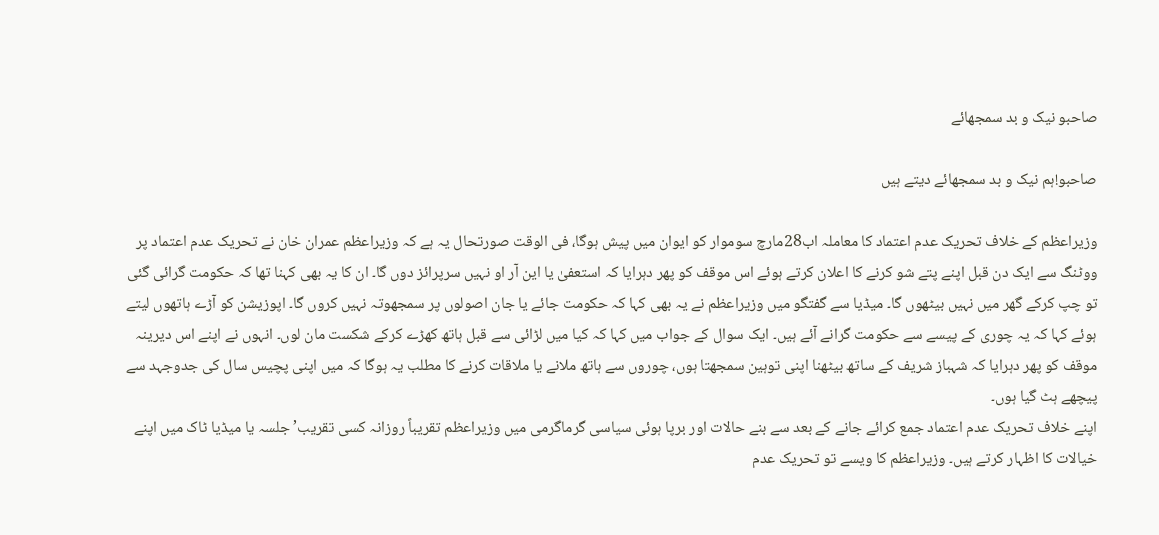صاحبو نیک و بد سمجھائے

صاحبو!ہم نیک و بد سمجھائے دیتے ہیں

وزیراعظم کے خلاف تحریک عدم اعتماد کا معاملہ اب28مارچ سوموار کو ایوان میں پیش ہوگا، فی الوقت صورتحال یہ ہے کہ وزیراعظم عمران خان نے تحریک عدم اعتماد پر ووٹنگ سے ایک دن قبل اپنے پتے شو کرنے کا اعلان کرتے ہوئے اس موقف کو پھر دہرایا کہ استعفیٰ یا این آر او نہیں سرپرائز دوں گا۔ ان کا یہ بھی کہنا تھا کہ حکومت گرائی گئی تو چپ کرکے گھر میں نہیں بیٹھوں گا۔ میڈیا سے گفتگو میں وزیراعظم نے یہ بھی کہا کہ حکومت جائے یا جان اصولوں پر سمجھوتہ نہیں کروں گا۔ اپوزیشن کو آڑے ہاتھوں لیتے ہوئے کہا کہ یہ چوری کے پیسے سے حکومت گرانے آئے ہیں۔ ایک سوال کے جواب میں کہا کہ کیا میں لڑائی سے قبل ہاتھ کھڑے کرکے شکست مان لوں۔ انہوں نے اپنے اس دیرینہ موقف کو پھر دہرایا کہ شہباز شریف کے ساتھ بیٹھنا اپنی توہین سمجھتا ہوں، چوروں سے ہاتھ ملانے یا ملاقات کرنے کا مطلب یہ ہوگا کہ میں اپنی پچیس سال کی جدوجہد سے پیچھے ہٹ گیا ہوں۔
اپنے خلاف تحریک عدم اعتماد جمع کرائے جانے کے بعد سے بنے حالات اور برپا ہوئی سیاسی گرماگرمی میں وزیراعظم تقریباً روزانہ کسی تقریب’ جلسہ یا میڈیا ٹاک میں اپنے خیالات کا اظہار کرتے ہیں۔ وزیراعظم کا ویسے تو تحریک عدم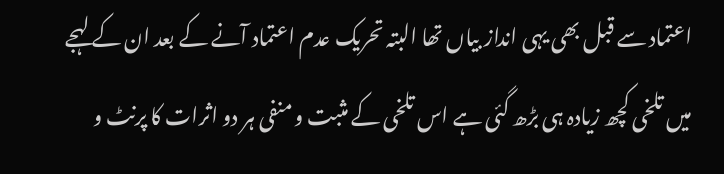اعتماد سے قبل بھی یہی انداز بیاں تھا البتہ تحریک عدم اعتماد آنے کے بعد ان کے لہجے میں تلخی کچھ زیادہ ہی بڑھ گئی ہے اس تلخی کے مثبت و منفی ہر دو اثرات کا پرنٹ و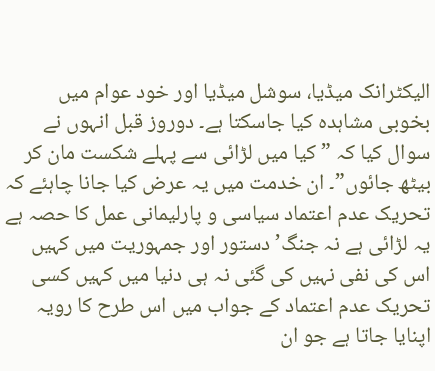الیکٹرانک میڈیا، سوشل میڈیا اور خود عوام میں بخوبی مشاہدہ کیا جاسکتا ہے۔ دوروز قبل انہوں نے سوال کیا کہ ”کیا میں لڑائی سے پہلے شکست مان کر بیٹھ جائوں”۔ ان خدمت میں یہ عرض کیا جانا چاہئے کہ تحریک عدم اعتماد سیاسی و پارلیمانی عمل کا حصہ ہے یہ لڑائی ہے نہ جنگ’ دستور اور جمہوریت میں کہیں اس کی نفی نہیں کی گئی نہ ہی دنیا میں کہیں کسی تحریک عدم اعتماد کے جواب میں اس طرح کا رویہ اپنایا جاتا ہے جو ان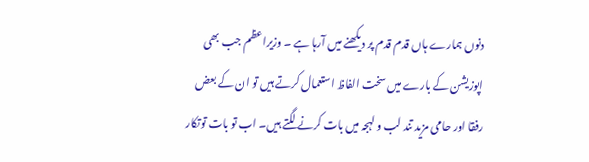دنوں ہمارے ہاں قدم قدم پر دیکھنے میں آرہا ہے ۔ وزیراعظم جب بھی اپوزیشن کے بارے میں سخت الفاظ استعمال کرتے ہیں تو ان کے بعض رفقا اور حامی مزید تند لب و لہجہ میں بات کرنے لگتے ہیں۔ اب تو بات توتکار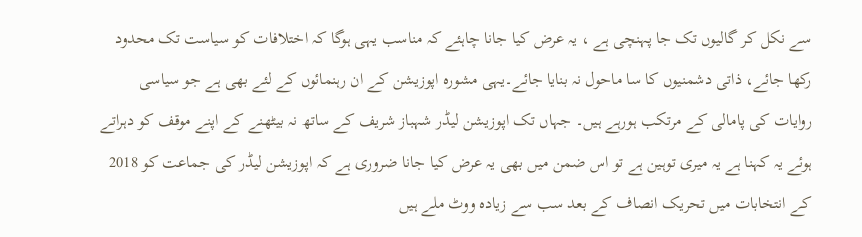سے نکل کر گالیوں تک جا پہنچی ہے ، یہ عرض کیا جانا چاہئے کہ مناسب یہی ہوگا کہ اختلافات کو سیاست تک محدود رکھا جائے، ذاتی دشمنیوں کا سا ماحول نہ بنایا جائے۔یہی مشورہ اپوزیشن کے ان رہنمائوں کے لئے بھی ہے جو سیاسی روایات کی پامالی کے مرتکب ہورہے ہیں۔ جہاں تک اپوزیشن لیڈر شہباز شریف کے ساتھ نہ بیٹھنے کے اپنے موقف کو دہراتے ہوئے یہ کہنا ہے یہ میری توہین ہے تو اس ضمن میں بھی یہ عرض کیا جانا ضروری ہے کہ اپوزیشن لیڈر کی جماعت کو 2018 کے انتخابات میں تحریک انصاف کے بعد سب سے زیادہ ووٹ ملے ہیں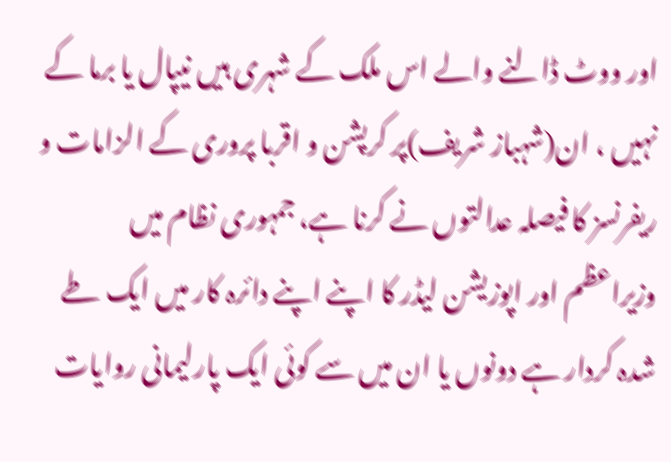اور ووٹ ڈالنے والے اس ملک کے شہری ہیں نیپال یا برما کے نہیں ، ان(شہباز شریف)پر کرپشن و اقربا پروری کے الزامات و ریفرنسز کا فیصلہ عدالتوں نے کرنا ہے، جمہوری نظام میں وزیراعظم اور اپوزیشن لیڈر کا اپنے اپنے دائرہ کار میں ایک طے شدہ کردار ہے دونوں یا ان میں سے کوئی ایک پارلیمانی روایات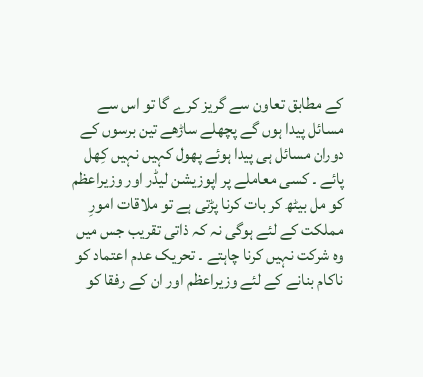کے مطابق تعاون سے گریز کرے گا تو اس سے مسائل پیدا ہوں گے پچھلے ساڑھے تین برسوں کے دوران مسائل ہی پیدا ہوئے پھول کہیں نہیں کِھل پائے ۔ کسی معاملے پر اپوزیشن لیڈر اور وزیراعظم کو مل بیٹھ کر بات کرنا پڑتی ہے تو ملاقات امورِ مملکت کے لئے ہوگی نہ کہ ذاتی تقریب جس میں وہ شرکت نہیں کرنا چاہتے ۔ تحریک عدم اعتماد کو ناکام بنانے کے لئے وزیراعظم اور ان کے رفقا کو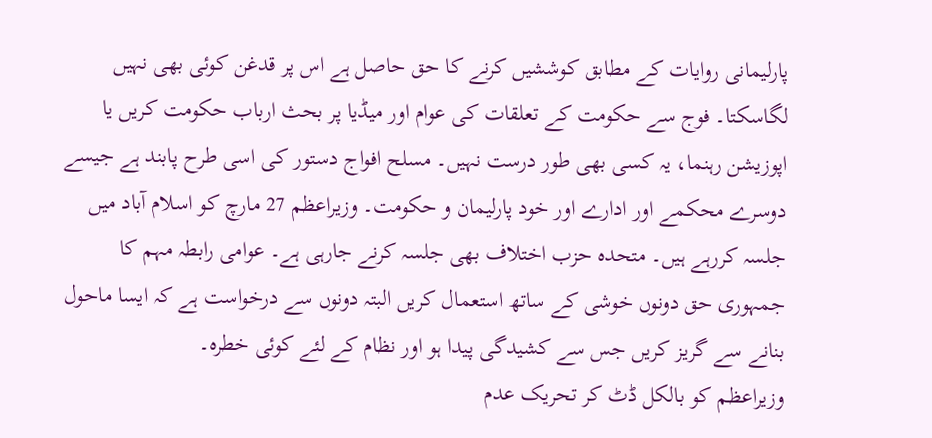پارلیمانی روایات کے مطابق کوششیں کرنے کا حق حاصل ہے اس پر قدغن کوئی بھی نہیں لگاسکتا۔ فوج سے حکومت کے تعلقات کی عوام اور میڈیا پر بحث ارباب حکومت کریں یا اپوزیشن رہنما، یہ کسی بھی طور درست نہیں۔ مسلح افواج دستور کی اسی طرح پابند ہے جیسے دوسرے محکمے اور ادارے اور خود پارلیمان و حکومت۔ وزیراعظم 27 مارچ کو اسلام آباد میں جلسہ کررہے ہیں۔ متحدہ حزب اختلاف بھی جلسہ کرنے جارہی ہے۔ عوامی رابطہ مہم کا جمہوری حق دونوں خوشی کے ساتھ استعمال کریں البتہ دونوں سے درخواست ہے کہ ایسا ماحول بنانے سے گریز کریں جس سے کشیدگی پیدا ہو اور نظام کے لئے کوئی خطرہ۔
وزیراعظم کو بالکل ڈٹ کر تحریک عدم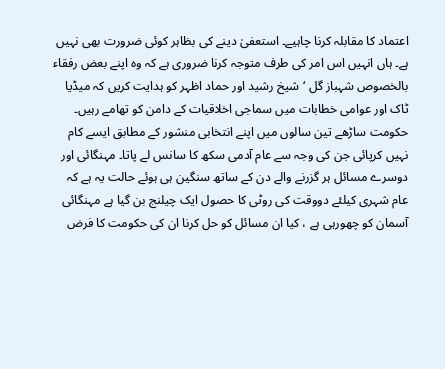اعتماد کا مقابلہ کرنا چاہیے۔ استعفیٰ دینے کی بظاہر کوئی ضرورت بھی نہیں ہے۔ ہاں انہیں اس امر کی طرف متوجہ کرنا ضروری ہے کہ وہ اپنے بعض رفقاء بالخصوص شہباز گل ‘شیخ رشید اور حماد اظہر کو ہدایت کریں کہ میڈیا ٹاک اور عوامی خطابات میں سماجی اخلاقیات کے دامن کو تھامے رہیں۔ حکومت ساڑھے تین سالوں میں اپنے انتخابی منشور کے مطابق ایسے کام نہیں کرپائی جن کی وجہ سے عام آدمی سکھ کا سانس لے پاتا۔ مہنگائی اور دوسرے مسائل ہر گزرنے والے دن کے ساتھ سنگین ہی ہوئے حالت یہ ہے کہ عام شہری کیلئے دووقت کی روٹی کا حصول ایک چیلنج بن گیا ہے مہنگائی آسمان کو چھورہی ہے ، کیا ان مسائل کو حل کرنا ان کی حکومت کا فرض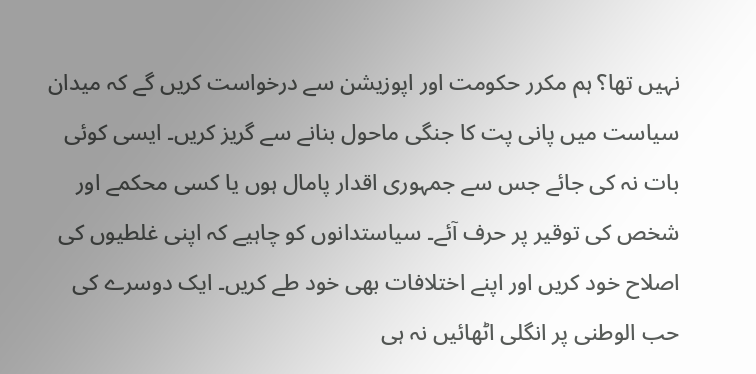نہیں تھا؟ ہم مکرر حکومت اور اپوزیشن سے درخواست کریں گے کہ میدان سیاست میں پانی پت کا جنگی ماحول بنانے سے گریز کریں۔ ایسی کوئی بات نہ کی جائے جس سے جمہوری اقدار پامال ہوں یا کسی محکمے اور شخص کی توقیر پر حرف آئے۔ سیاستدانوں کو چاہیے کہ اپنی غلطیوں کی اصلاح خود کریں اور اپنے اختلافات بھی خود طے کریں۔ ایک دوسرے کی حب الوطنی پر انگلی اٹھائیں نہ ہی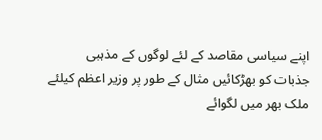اپنے سیاسی مقاصد کے لئے لوگوں کے مذہبی جذبات کو بھڑکائیں مثال کے طور پر وزیر اعظم کیلئے ملک بھر میں لگوائے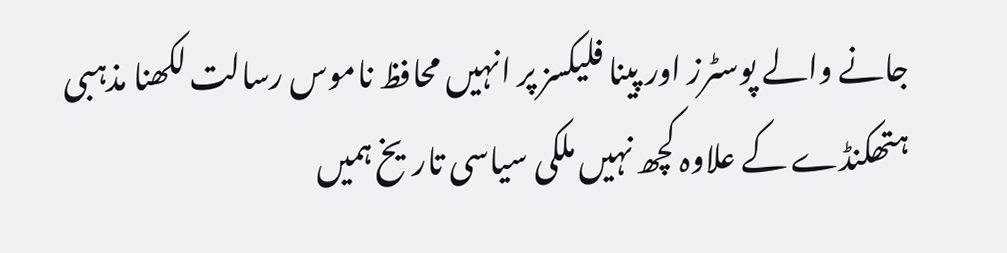جانے والے پوسٹرز اور پینا فلیکسز پر انہیں محافظ ناموس رسالت لکھنا مذہبی ہتھکنڈے کے علاوہ کچھ نہیں ملکی سیاسی تاریخ ہمیں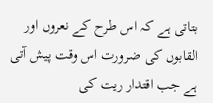بتاتی ہے کہ اس طرح کے نعروں اور القابوں کی ضرورت اس وقت پیش آتی ہے جب اقتدار ریت کی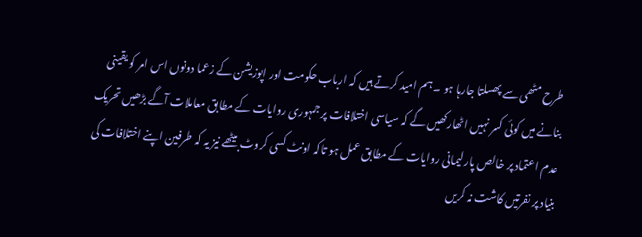طرح مٹھی سے پھسلتا جارہا ہو ۔ ہم امید کرتے ہیں کہ ارباب حکومت اور اپوزیشن کے زعما دونوں اس امر کو یقینی بنانے میں کوئی کسر نہیں اٹھارکھیں گے کہ سیاسی اختلافات پر جمہوری روایات کے مطابق معاملات آگے بڑھیں تحریک عدم اعتماد پر خالص پارلیمانی روایات کے مطابق عمل ہو تاکہ اونٹ کسی کروٹ بیٹھے نیز یہ کہ طرفین اپنے اختلافات کی بنیاد پر نفرتیں کاشت نہ کریں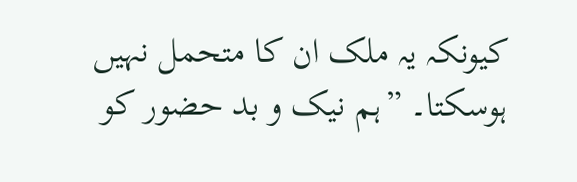کیونکہ یہ ملک ان کا متحمل نہیں ہوسکتا۔ ”ہم نیک و بد حضور کو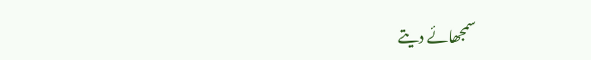سمجھائے دیتے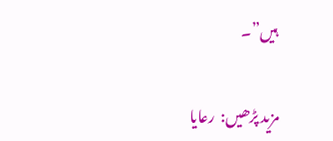ہیں”۔

مزید پڑھیں:  رعایا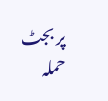پر بجٹ حملہ